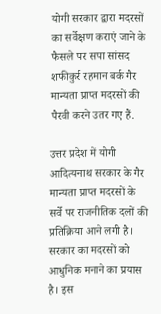योगी सरकार द्वारा मदरसों का सर्वेक्षण कराएं जाने के फैसले पर सपा सांसद शफीकुर्र रहमान बर्क गैर मान्यता प्राप्त मदरसों की पैरवी करने उतर गए हैं.

उत्तर प्रदेश में योगी आदित्यनाथ सरकार के गैर मान्यता प्राप्त मदरसों के सर्वे पर राजनीतिक दलों की प्रतिक्रिया आने लगी है। सरकार का मदरसों को आधुनिक मनाने का प्रयास है। इस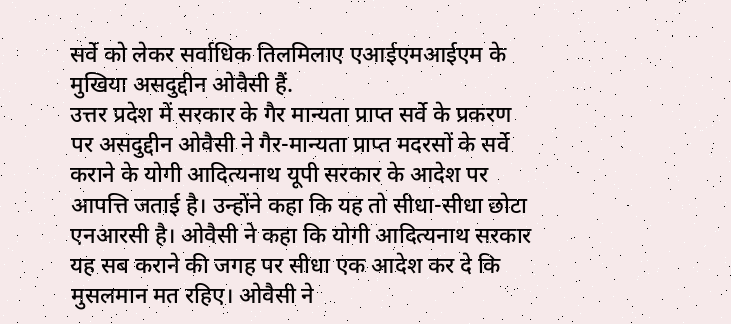सर्वे को लेकर सर्वाधिक तिलमिलाए एआईएमआईएम के मुखिया असदुद्दीन ओवैसी हैं.
उत्तर प्रदेश में सरकार के गैर मान्यता प्राप्त सर्वे के प्रकरण पर असदुद्दीन ओवैसी ने गैर-मान्यता प्राप्त मदरसों के सर्वे कराने के योगी आदित्यनाथ यूपी सरकार के आदेश पर आपत्ति जताई है। उन्होंने कहा कि यह तो सीधा-सीधा छोटा एनआरसी है। ओवैसी ने कहा कि योगी आदित्यनाथ सरकार यह सब कराने की जगह पर सीधा एक आदेश कर दे कि मुसलमान मत रहिए। ओवैसी ने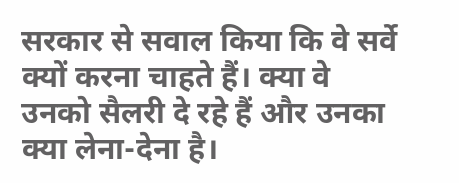सरकार से सवाल किया कि वे सर्वे क्यों करना चाहते हैं। क्या वे उनको सैलरी दे रहे हैं और उनका क्या लेना-देना है।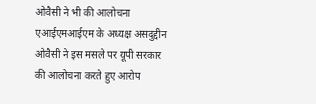ओवैसी ने भी की आलोचना
एआईएमआईएम के अध्यक्ष असदुद्दीन ओवैसी ने इस मसले पर यूपी सरकार की आलोचना करते हुए आरोप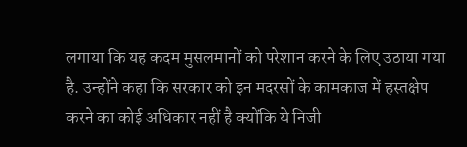लगाया कि यह कदम मुसलमानों को परेशान करने के लिए उठाया गया है. उन्होंने कहा कि सरकार को इन मदरसों के कामकाज में हस्तक्षेप करने का कोई अधिकार नहीं है क्योंकि ये निजी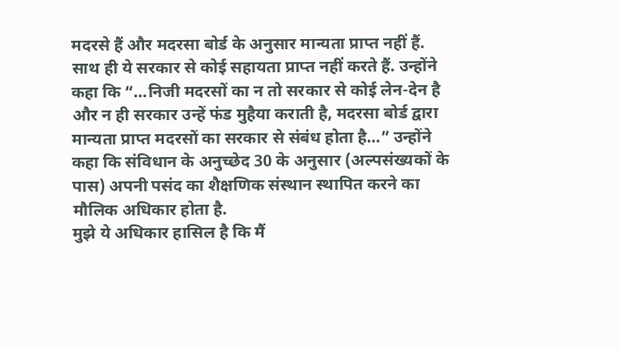मदरसे हैं और मदरसा बोर्ड के अनुसार मान्यता प्राप्त नहीं हैं. साथ ही ये सरकार से कोई सहायता प्राप्त नहीं करते हैं. उन्होंने कहा कि “…निजी मदरसों का न तो सरकार से कोई लेन-देन है और न ही सरकार उन्हें फंड मुहैया कराती है, मदरसा बोर्ड द्वारा मान्यता प्राप्त मदरसों का सरकार से संबंध होता है…” उन्होंने कहा कि संविधान के अनुच्छेद 30 के अनुसार (अल्पसंख्यकों के पास) अपनी पसंद का शैक्षणिक संस्थान स्थापित करने का मौलिक अधिकार होता है.
मुझे ये अधिकार हासिल है कि मैं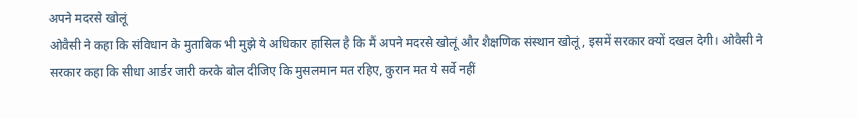अपने मदरसे खोलूं
ओवैसी ने कहा कि संविधान के मुताबिक भी मुझे ये अधिकार हासिल है कि मैं अपने मदरसे खोलूं और शैक्षणिक संस्थान खोलूं, इसमें सरकार क्यों दखल देगी। ओवैसी ने सरकार कहा कि सीधा आर्डर जारी करके बोल दीजिए कि मुसलमान मत रहिए, कुरान मत ये सर्वे नहीं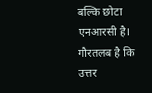बल्कि छोटा एनआरसी है।
गौरतलब है कि उत्तर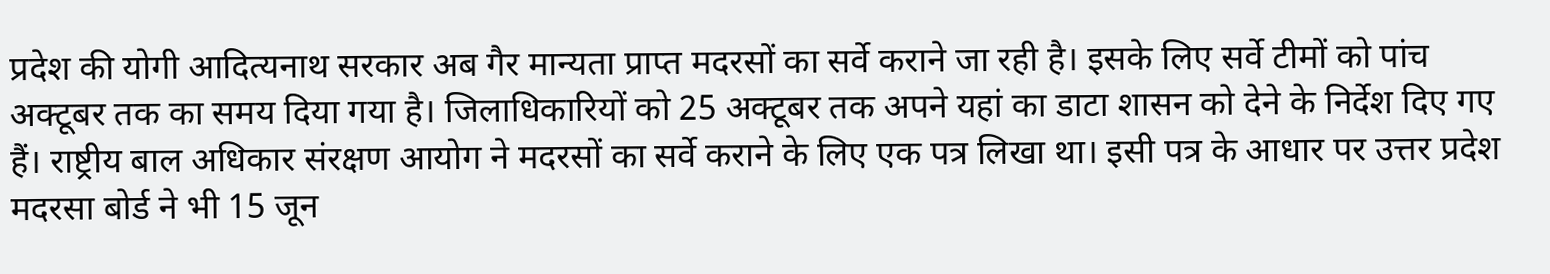प्रदेश की योगी आदित्यनाथ सरकार अब गैर मान्यता प्राप्त मदरसों का सर्वे कराने जा रही है। इसके लिए सर्वे टीमों को पांच अक्टूबर तक का समय दिया गया है। जिलाधिकारियों को 25 अक्टूबर तक अपने यहां का डाटा शासन को देने के निर्देश दिए गए हैं। राष्ट्रीय बाल अधिकार संरक्षण आयोग ने मदरसों का सर्वे कराने के लिए एक पत्र लिखा था। इसी पत्र के आधार पर उत्तर प्रदेश मदरसा बोर्ड ने भी 15 जून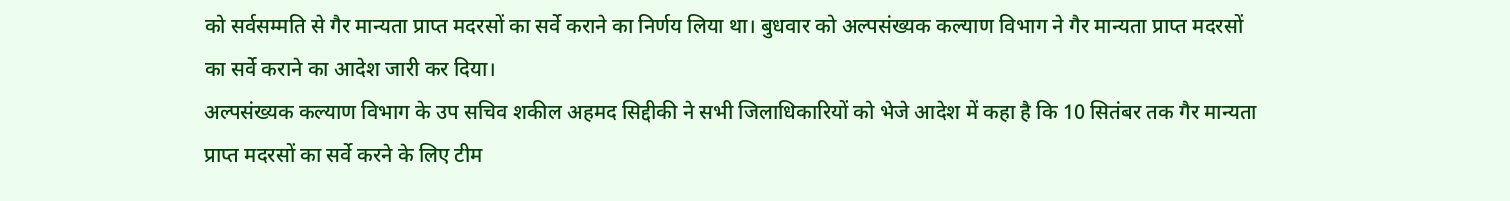को सर्वसम्मति से गैर मान्यता प्राप्त मदरसों का सर्वे कराने का निर्णय लिया था। बुधवार को अल्पसंख्यक कल्याण विभाग ने गैर मान्यता प्राप्त मदरसों का सर्वे कराने का आदेश जारी कर दिया।
अल्पसंख्यक कल्याण विभाग के उप सचिव शकील अहमद सिद्दीकी ने सभी जिलाधिकारियों को भेजे आदेश में कहा है कि 10 सितंबर तक गैर मान्यता प्राप्त मदरसों का सर्वे करने के लिए टीम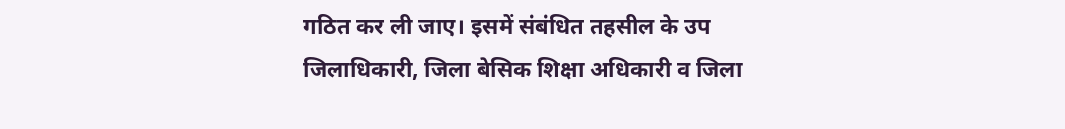गठित कर ली जाए। इसमें संबंधित तहसील के उप जिलाधिकारी, जिला बेसिक शिक्षा अधिकारी व जिला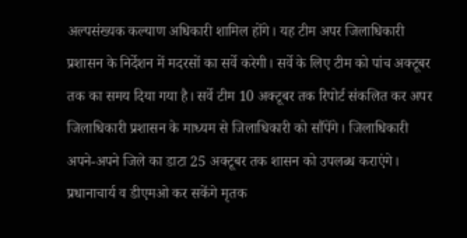अल्पसंख्यक कल्याण अधिकारी शामिल होंगे। यह टीम अपर जिलाधिकारी प्रशासन के निर्देशन में मदरसों का सर्वे करेगी। सर्वे के लिए टीम को पांच अक्टूबर तक का समय दिया गया है। सर्वे टीम 10 अक्टूबर तक रिपोर्ट संकलित कर अपर जिलाधिकारी प्रशासन के माध्यम से जिलाधिकारी को सौंपेंगे। जिलाधिकारी अपने-अपने जिले का डाटा 25 अक्टूबर तक शासन को उपलब्ध कराएंगे।
प्रधानाचार्य व डीएमओ कर सकेंगे मृतक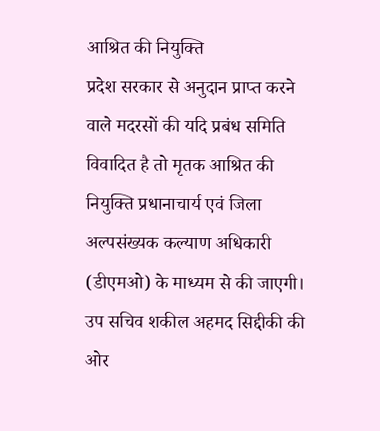आश्रित की नियुक्ति
प्रदेश सरकार से अनुदान प्राप्त करने वाले मदरसों की यदि प्रबंध समिति विवादित है तो मृतक आश्रित की नियुक्ति प्रधानाचार्य एवं जिला अल्पसंख्यक कल्याण अधिकारी (डीएमओ) के माध्यम से की जाएगी। उप सचिव शकील अहमद सिद्दीकी की ओर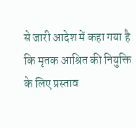से जारी आदेश में कहा गया है कि मृतक आश्रित की नियुक्ति के लिए प्रस्ताव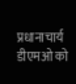प्रधानाचार्य डीएमओ को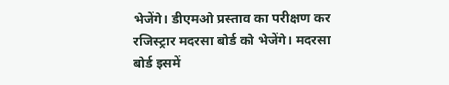भेजेंगे। डीएमओ प्रस्ताव का परीक्षण कर रजिस्ट्रार मदरसा बोर्ड को भेजेंगे। मदरसा बोर्ड इसमें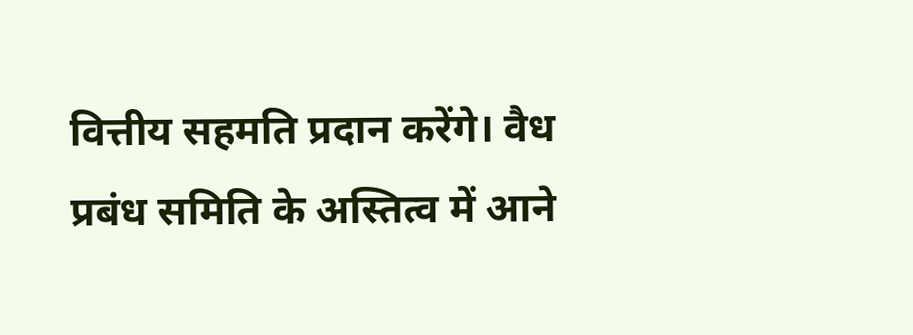वित्तीय सहमति प्रदान करेंगे। वैध प्रबंध समिति के अस्तित्व में आने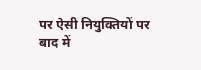पर ऐसी नियुक्तियों पर बाद में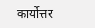कार्योत्तर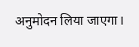अनुमोदन लिया जाएगा।